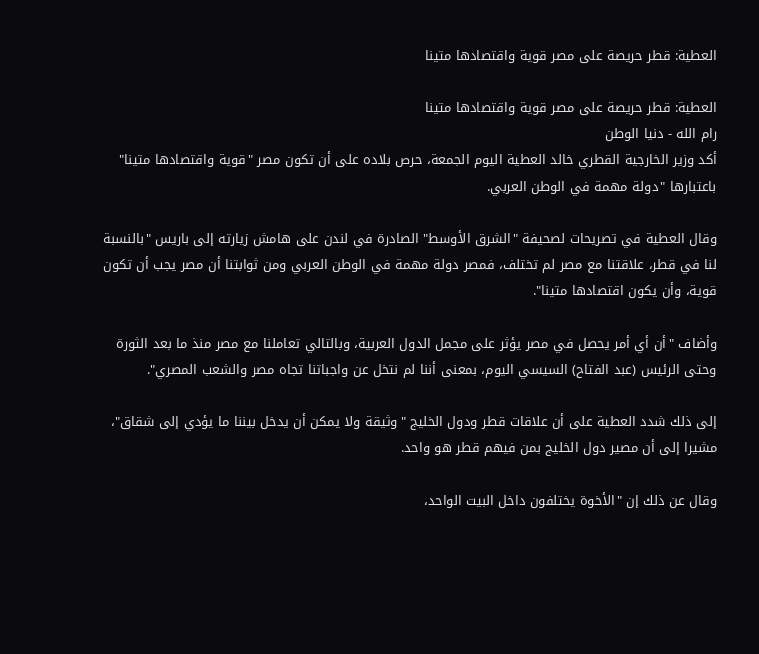العطية: قطر حريصة على مصر قوية واقتصادها متينا

العطية: قطر حريصة على مصر قوية واقتصادها متينا
رام الله - دنيا الوطن
أكد وزير الخارجية القطري خالد العطية اليوم الجمعة، حرص بلاده على أن تكون مصر "قوية واقتصادها متينا" باعتبارها "دولة مهمة في الوطن العربي.

وقال العطية في تصريحات لصحيفة "الشرق الأوسط" الصادرة في لندن على هامش زيارته إلى باريس "بالنسبة لنا في قطر، علاقتنا مع مصر لم تختلف، فمصر دولة مهمة في الوطن العربي ومن ثوابتنا أن مصر يجب أن تكون قوية، وأن يكون اقتصادها متينا".

وأضاف "أن أي أمر يحصل في مصر يؤثر على مجمل الدول العربية، وبالتالي تعاملنا مع مصر منذ ما بعد الثورة وحتى الرئيس (عبد الفتاح) السيسي اليوم، بمعنى أننا لم نتخل عن واجباتنا تجاه مصر والشعب المصري".

إلى ذلك شدد العطية على أن علاقات قطر ودول الخليج "وثيقة ولا يمكن أن يدخل بيننا ما يؤدي إلى شقاق"، مشيرا إلى أن مصير دول الخليج بمن فيهم قطر هو واحد.

وقال عن ذلك إن "الأخوة يختلفون داخل البيت الواحد،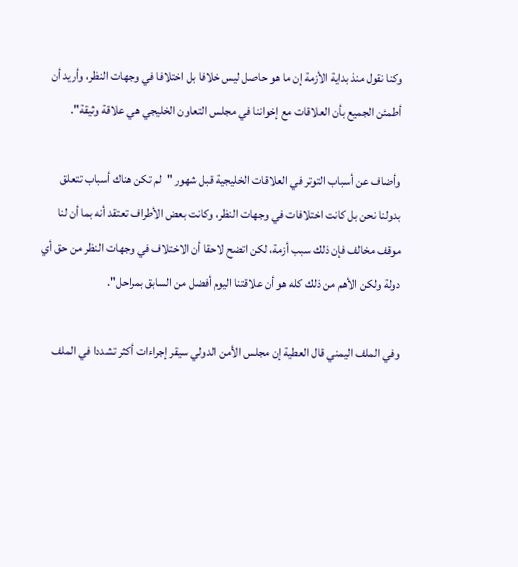وكنا نقول منذ بداية الأزمة إن ما هو حاصل ليس خلافا بل اختلافا في وجهات النظر، وأريد أن أطمئن الجميع بأن العلاقات مع إخواننا في مجلس التعاون الخليجي هي علاقة وثيقة".

وأضاف عن أسباب التوتر في العلاقات الخليجية قبل شهور "لم تكن هناك أسباب تتعلق بدولنا نحن بل كانت اختلافات في وجهات النظر، وكانت بعض الأطراف تعتقد أنه بما أن لنا موقف مخالف فإن ذلك سبب أزمة، لكن اتضح لاحقا أن الاختلاف في وجهات النظر من حق أي دولة ولكن الأهم من ذلك كله هو أن علاقتنا اليوم أفضل من السابق بمراحل".

وفي الملف اليمني قال العطية إن مجلس الأمن الدولي سيقر إجراءات أكثر تشددا في الملف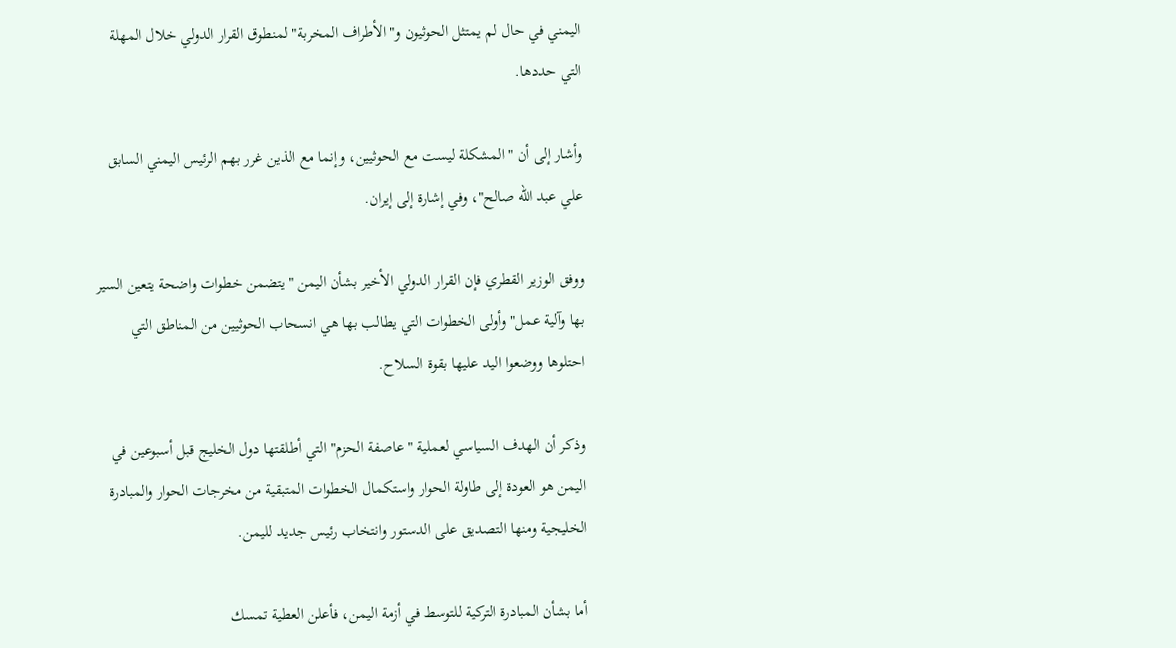اليمني في حال لم يمتثل الحوثيون و"الأطراف المخربة" لمنطوق القرار الدولي خلال المهلة التي حددها.

وأشار إلى أن "المشكلة ليست مع الحوثيين، وإنما مع الذين غرر بهم الرئيس اليمني السابق علي عبد الله صالح"، وفي إشارة إلى إيران.

ووفق الوزير القطري فإن القرار الدولي الأخير بشأن اليمن "يتضمن خطوات واضحة يتعين السير بها وآلية عمل" وأولى الخطوات التي يطالب بها هي انسحاب الحوثيين من المناطق التي احتلوها ووضعوا اليد عليها بقوة السلاح.

وذكر أن الهدف السياسي لعملية "عاصفة الحزم" التي أطلقتها دول الخليج قبل أسبوعين في اليمن هو العودة إلى طاولة الحوار واستكمال الخطوات المتبقية من مخرجات الحوار والمبادرة الخليجية ومنها التصديق على الدستور وانتخاب رئيس جديد لليمن.

أما بشأن المبادرة التركية للتوسط في أزمة اليمن، فأعلن العطية تمسك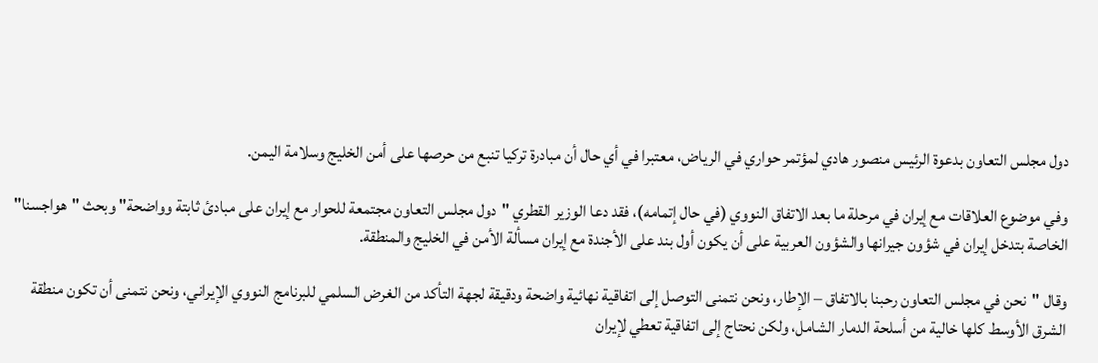دول مجلس التعاون بدعوة الرئيس منصور هادي لمؤتمر حواري في الرياض، معتبرا في أي حال أن مبادرة تركيا تنبع من حرصها على أمن الخليج وسلامة اليمن.

وفي موضوع العلاقات مع إيران في مرحلة ما بعد الاتفاق النووي (في حال إتمامه)، فقد دعا الوزير القطري "دول مجلس التعاون مجتمعة للحوار مع إيران على مبادئ ثابتة وواضحة" وبحث "هواجسنا" الخاصة بتدخل إيران في شؤون جيرانها والشؤون العربية على أن يكون أول بند على الأجندة مع إيران مسألة الأمن في الخليج والمنطقة.

وقال "نحن في مجلس التعاون رحبنا بالاتفاق – الإطار، ونحن نتمنى التوصل إلى اتفاقية نهائية واضحة ودقيقة لجهة التأكد من الغرض السلمي للبرنامج النووي الإيراني، ونحن نتمنى أن تكون منطقة الشرق الأوسط كلها خالية من أسلحة الدمار الشامل، ولكن نحتاج إلى اتفاقية تعطي لإيران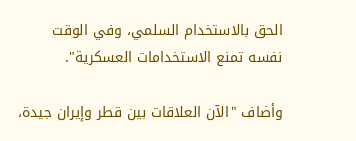الحق بالاستخدام السلمي، وفي الوقت نفسه تمنع الاستخدامات العسكرية".

وأضاف "الآن العلاقات بين قطر وإيران جيدة،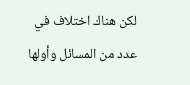لكن هناك اختلاف في عدد من المسائل وأولها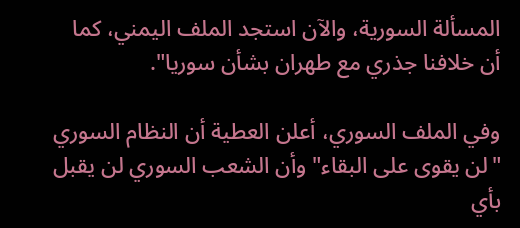المسألة السورية، والآن استجد الملف اليمني، كما أن خلافنا جذري مع طهران بشأن سوريا".

وفي الملف السوري، أعلن العطية أن النظام السوري "لن يقوى على البقاء" وأن الشعب السوري لن يقبل بأي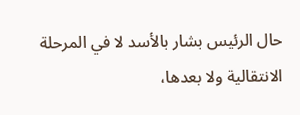حال الرئيس بشار بالأسد لا في المرحلة الانتقالية ولا بعدها،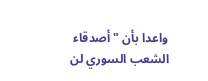واعدا بأن "أصدقاء الشعب السوري لن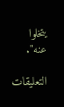يتخلوا عنه".

التعليقات